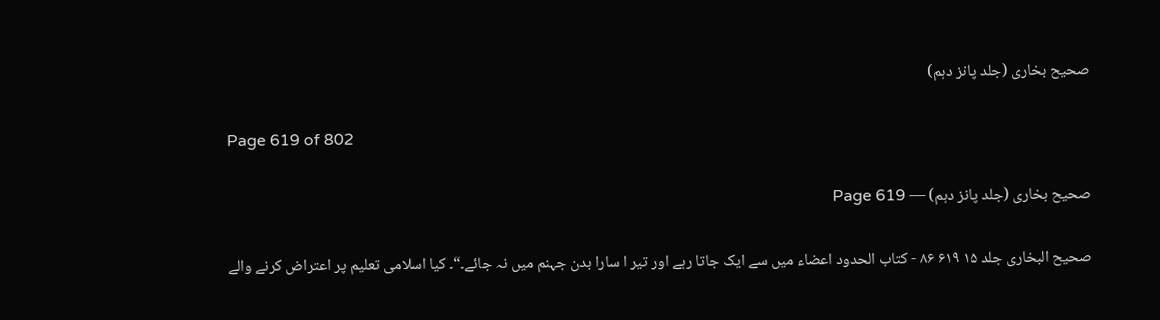صحیح بخاری (جلد پانز دہم)

Page 619 of 802

صحیح بخاری (جلد پانز دہم) — Page 619

صحیح البخاری جلد ۱۵ ۶۱۹ ۸۶ - كتاب الحدود اعضاء میں سے ایک جاتا رہے اور تیر ا سارا بدن جہنم میں نہ جائے۔“۔ کیا اسلامی تعلیم پر اعتراض کرنے والے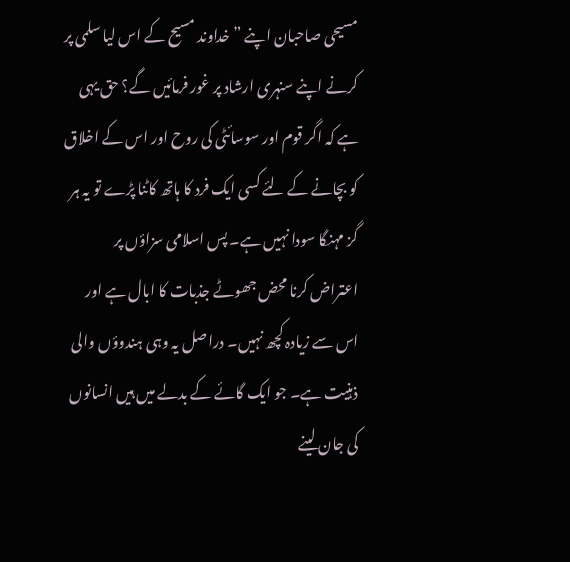مسیحی صاحبان اپنے ”خداوند مسیح کے اس لیا سلمی پر کرنے اپنے سنہری ارشاد پر غور فرمائیں گے؟ حق یہی ہے کہ اگر قوم اور سوسائٹی کی روح اور اس کے اخلاق کو بچانے کے لئے کسی ایک فرد کا ہاتھ کاٹنا پڑے تو یہ ہر گز مہنگا سودا نہیں ہے۔ پس اسلامی سزاؤں پر اعتراض کرنا محض جھوٹے جذبات کا ابال ہے اور اس سے زیادہ کچھ نہیں۔ دراصل یہ وہی ہندوؤں والی ذہنیت ہے۔ جو ایک گائے کے بدلے میں ہیں انسانوں کی جان لینے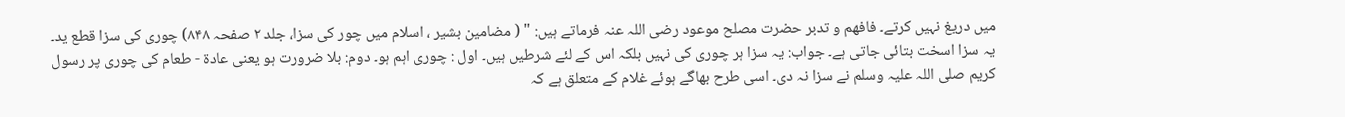میں دریغ نہیں کرتے۔ فافهم و تدبر حضرت مصلح موعود رضی اللہ عنہ فرماتے ہیں: " ( مضامین بشیر ، اسلام میں چور کی سزا، جلد ۲ صفحہ ۸۴۸) چوری کی سزا قطع ید۔ یہ سزا اسخت بتائی جاتی ہے۔ جواب: یہ سزا ہر چوری کی نہیں بلکہ اس کے لئے شرطیں ہیں۔ اول : چوری اہم ہو۔ دوم: بلا ضرورت ہو یعنی عادة - طعام کی چوری پر رسول کریم صلی اللہ علیہ وسلم نے سزا نہ دی۔ اسی طرح بھاگے ہوئے غلام کے متعلق ہے کہ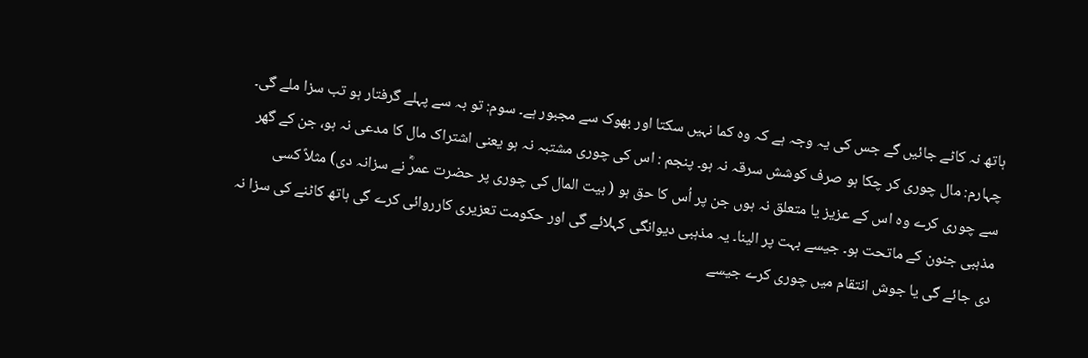ہاتھ نہ کاٹے جائیں گے جس کی یہ وجہ ہے کہ وہ کما نہیں سکتا اور بھوک سے مجبور ہے۔ سوم: تو بہ سے پہلے گرفتار ہو تب سزا ملے گی۔ چہارم: مال چوری کر چکا ہو صرف کوشش سرقہ نہ ہو۔ پنجم : اس کی چوری مشتبہ نہ ہو یعنی اشتراک مال کا مدعی نہ ہو، جن کے گھر سے چوری کرے وہ اس کے عزیز یا متعلق نہ ہوں جن پر اُس کا حق ہو ( بیت المال کی چوری پر حضرت عمرؓ نے سزانہ دی) مثلاً کسی مذہبی جنون کے ماتحت ہو۔ جیسے بہت پر الینا۔ یہ مذہبی دیوانگی کہلائے گی اور حکومت تعزیری کارروائی کرے گی ہاتھ کاٹنے کی سزا نہ دی جائے گی یا جوش انتقام میں چوری کرے جیسے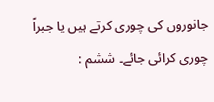جانوروں کی چوری کرتے ہیں یا جبراً چوری کرائی جائے۔ ششم :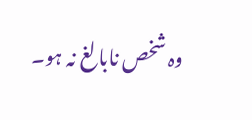وہ شخص نابالغ نہ ہو۔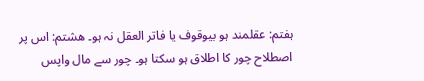ہفتم: عقلمند ہو بیوقوف یا فاتر العقل نہ ہو۔ هشتم: اس پر اصطلاح چور کا اطلاق ہو سکتا ہو۔ چور سے مال واپس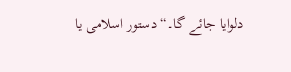دلوایا جائے گا۔“ دستور اسلامی یا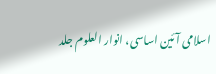اسلامی آئین اساسی، انوار العلوم جلد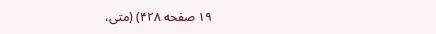۱۹ صفحه ۴۲۸) (متی،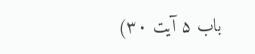باب ۵ آیت ۳۰)